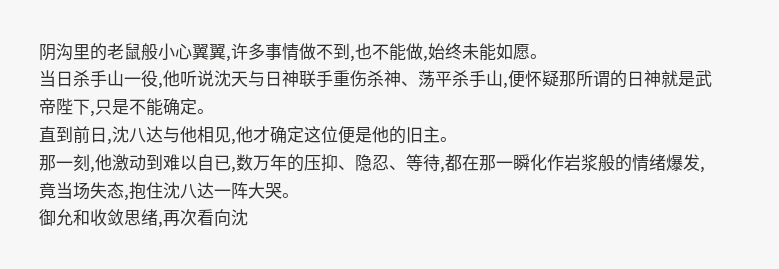阴沟里的老鼠般小心翼翼,许多事情做不到,也不能做,始终未能如愿。
当日杀手山一役,他听说沈天与日神联手重伤杀神、荡平杀手山,便怀疑那所谓的日神就是武帝陛下,只是不能确定。
直到前日,沈八达与他相见,他才确定这位便是他的旧主。
那一刻,他激动到难以自已,数万年的压抑、隐忍、等待,都在那一瞬化作岩浆般的情绪爆发,竟当场失态,抱住沈八达一阵大哭。
御允和收敛思绪,再次看向沈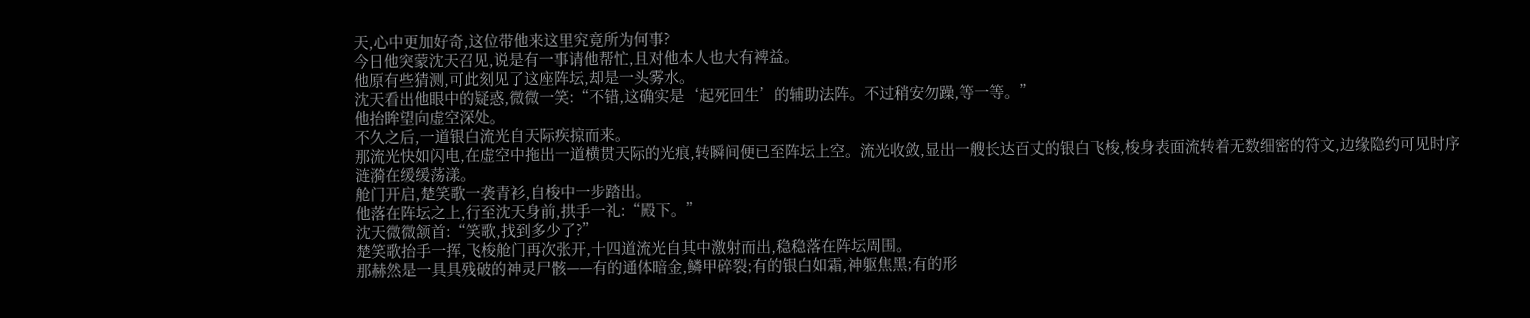天,心中更加好奇,这位带他来这里究竟所为何事?
今日他突蒙沈天召见,说是有一事请他帮忙,且对他本人也大有裨益。
他原有些猜测,可此刻见了这座阵坛,却是一头雾水。
沈天看出他眼中的疑惑,微微一笑:“不错,这确实是‘起死回生’的辅助法阵。不过稍安勿躁,等一等。”
他抬眸望向虚空深处。
不久之后,一道银白流光自天际疾掠而来。
那流光快如闪电,在虚空中拖出一道横贯天际的光痕,转瞬间便已至阵坛上空。流光收敛,显出一艘长达百丈的银白飞梭,梭身表面流转着无数细密的符文,边缘隐约可见时序涟漪在缓缓荡漾。
舱门开启,楚笑歌一袭青衫,自梭中一步踏出。
他落在阵坛之上,行至沈天身前,拱手一礼:“殿下。”
沈天微微颔首:“笑歌,找到多少了?”
楚笑歌抬手一挥,飞梭舱门再次张开,十四道流光自其中激射而出,稳稳落在阵坛周围。
那赫然是一具具残破的神灵尸骸——有的通体暗金,鳞甲碎裂;有的银白如霜,神躯焦黑;有的形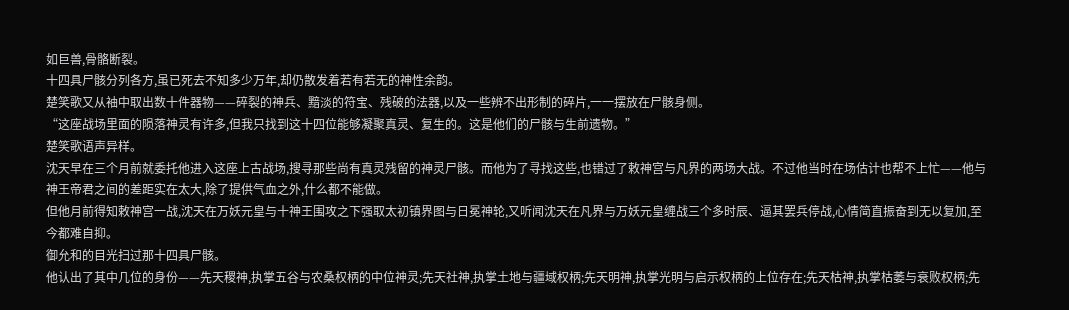如巨兽,骨骼断裂。
十四具尸骸分列各方,虽已死去不知多少万年,却仍散发着若有若无的神性余韵。
楚笑歌又从袖中取出数十件器物——碎裂的神兵、黯淡的符宝、残破的法器,以及一些辨不出形制的碎片,一一摆放在尸骸身侧。
“这座战场里面的陨落神灵有许多,但我只找到这十四位能够凝聚真灵、复生的。这是他们的尸骸与生前遗物。”
楚笑歌语声异样。
沈天早在三个月前就委托他进入这座上古战场,搜寻那些尚有真灵残留的神灵尸骸。而他为了寻找这些,也错过了敕神宫与凡界的两场大战。不过他当时在场估计也帮不上忙——他与神王帝君之间的差距实在太大,除了提供气血之外,什么都不能做。
但他月前得知敕神宫一战,沈天在万妖元皇与十神王围攻之下强取太初镇界图与日冕神轮,又听闻沈天在凡界与万妖元皇缠战三个多时辰、逼其罢兵停战,心情简直振奋到无以复加,至今都难自抑。
御允和的目光扫过那十四具尸骸。
他认出了其中几位的身份——先天稷神,执掌五谷与农桑权柄的中位神灵;先天社神,执掌土地与疆域权柄;先天明神,执掌光明与启示权柄的上位存在;先天枯神,执掌枯萎与衰败权柄;先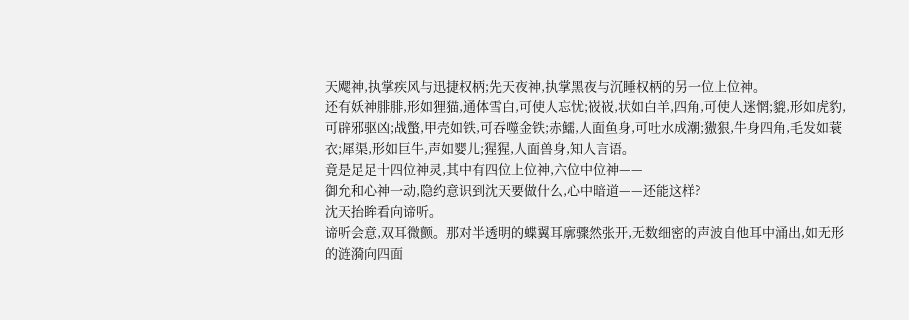天飔神,执掌疾风与迅捷权柄;先天夜神,执掌黑夜与沉睡权柄的另一位上位神。
还有妖神腓腓,形如狸猫,通体雪白,可使人忘忧;峳峳,状如白羊,四角,可使人迷惘;貔,形如虎豹,可辟邪驱凶;战蟞,甲壳如铁,可吞噬金铁;赤鱬,人面鱼身,可吐水成潮;獓狠,牛身四角,毛发如蓑衣;犀渠,形如巨牛,声如婴儿;猩猩,人面兽身,知人言语。
竟是足足十四位神灵,其中有四位上位神,六位中位神——
御允和心神一动,隐约意识到沈天要做什么,心中暗道——还能这样?
沈天抬眸看向谛听。
谛听会意,双耳微颤。那对半透明的蝶翼耳廓骤然张开,无数细密的声波自他耳中涌出,如无形的涟漪向四面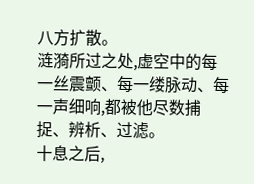八方扩散。
涟漪所过之处,虚空中的每一丝震颤、每一缕脉动、每一声细响,都被他尽数捕捉、辨析、过滤。
十息之后,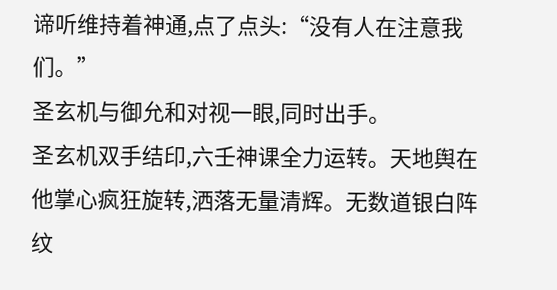谛听维持着神通,点了点头:“没有人在注意我们。”
圣玄机与御允和对视一眼,同时出手。
圣玄机双手结印,六壬神课全力运转。天地舆在他掌心疯狂旋转,洒落无量清辉。无数道银白阵纹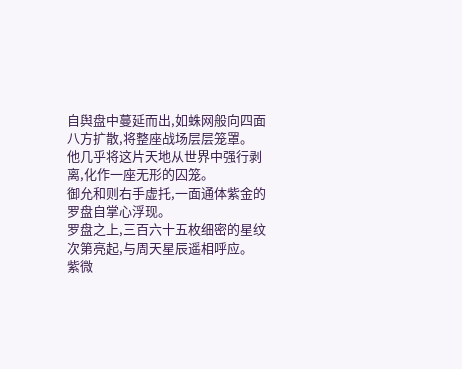自舆盘中蔓延而出,如蛛网般向四面八方扩散,将整座战场层层笼罩。
他几乎将这片天地从世界中强行剥离,化作一座无形的囚笼。
御允和则右手虚托,一面通体紫金的罗盘自掌心浮现。
罗盘之上,三百六十五枚细密的星纹次第亮起,与周天星辰遥相呼应。
紫微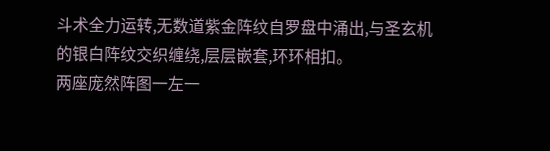斗术全力运转,无数道紫金阵纹自罗盘中涌出,与圣玄机的银白阵纹交织缠绕,层层嵌套,环环相扣。
两座庞然阵图一左一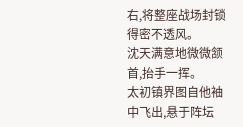右,将整座战场封锁得密不透风。
沈天满意地微微颔首,抬手一挥。
太初镇界图自他袖中飞出,悬于阵坛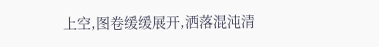上空,图卷缓缓展开,洒落混沌清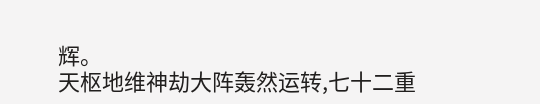辉。
天枢地维神劫大阵轰然运转,七十二重